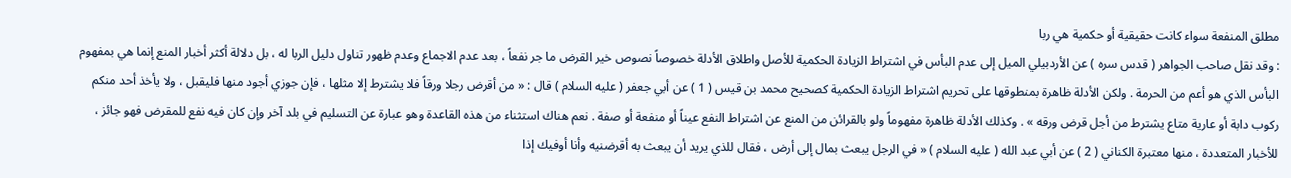مطلق المنفعة سواء كانت حقيقية أو حكمية هي ربا
: وقد نقل صاحب الجواهر ( قدس سره ) عن الأردبيلي الميل إلى عدم البأس في اشتراط الزيادة الحكمية للأصل واطلاق الأدلة خصوصاً نصوص خير القرض ما جر نفعاً ، بعد عدم الاجماع وعدم ظهور تناول دليل الربا له ، بل دلالة أكثر أخبار المنع إنما هي بمفهوم البأس الذي هو أعم من الحرمة . ولكن الأدلة ظاهرة بمنطوقها على تحريم اشتراط الزيادة الحكمية كصحيح محمد بن قيس ( 1 ) عن أبي جعفر ( عليه السلام ) قال : « من أقرض رجلا ورقاً فلا يشترط إلا مثلها ، فإن جوزي أجود منها فليقبل ، ولا يأخذ أحد منكم ركوب دابة أو عارية متاع يشترط من أجل قرض ورقه » . وكذلك الأدلة ظاهرة مفهوماً ولو بالقرائن من المنع عن اشتراط النفع عيناً أو منفعة أو صفة . نعم هناك استثناء من هذه القاعدة وهو عبارة عن التسليم في بلد آخر وإن كان فيه نفع للمقرض فهو جائز ، للأخبار المتعددة ، منها معتبرة الكناني ( 2 ) عن أبي عبد الله ( عليه السلام ) « في الرجل يبعث بمال إلى أرض ، فقال للذي يريد أن يبعث به أقرضنيه وأنا أوفيك إذا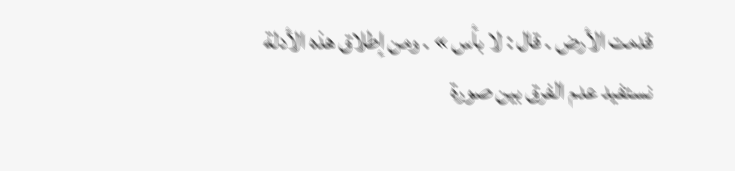قدمت الأرض . قال : لا بأس » . ومن إطلاق هذه الأدلة نستفيد عدم الفرق بين صورة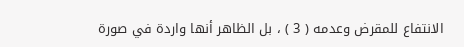الانتفاع للمقرض وعدمه ( 3 ) ، بل الظاهر أنها واردة في صورة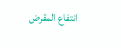انتفاع المقرض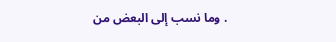. وما نسب إلى البعض من